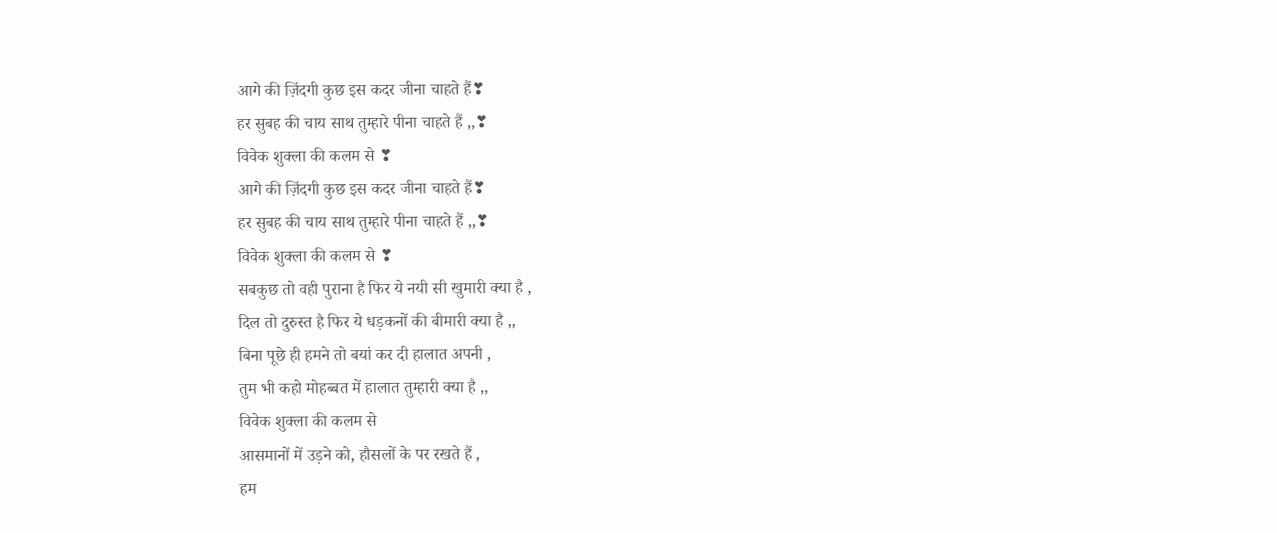आगे की ज़िंदगी कुछ इस कदर जीना चाहते हैं❣
हर सुबह की चाय साथ तुम्हारे पीना चाहते हैं ,,❣
विवेक शुक्ला की कलम से ❣
आगे की ज़िंदगी कुछ इस कदर जीना चाहते हैं❣
हर सुबह की चाय साथ तुम्हारे पीना चाहते हैं ,,❣
विवेक शुक्ला की कलम से ❣
सबकुछ तो वही पुराना है फिर ये नयी सी खुमारी क्या है ,
दिल तो दुरुस्त है फिर ये धड़कनों की बीमारी क्या है ,,
बिना पूछे ही हमने तो बयां कर दी हालात अपनी ,
तुम भी कहो मोहब्बत में हालात तुम्हारी क्या है ,,
विवेक शुक्ला की कलम से
आसमानों में उड़ने को, हौसलों के पर रखते हैं ,
हम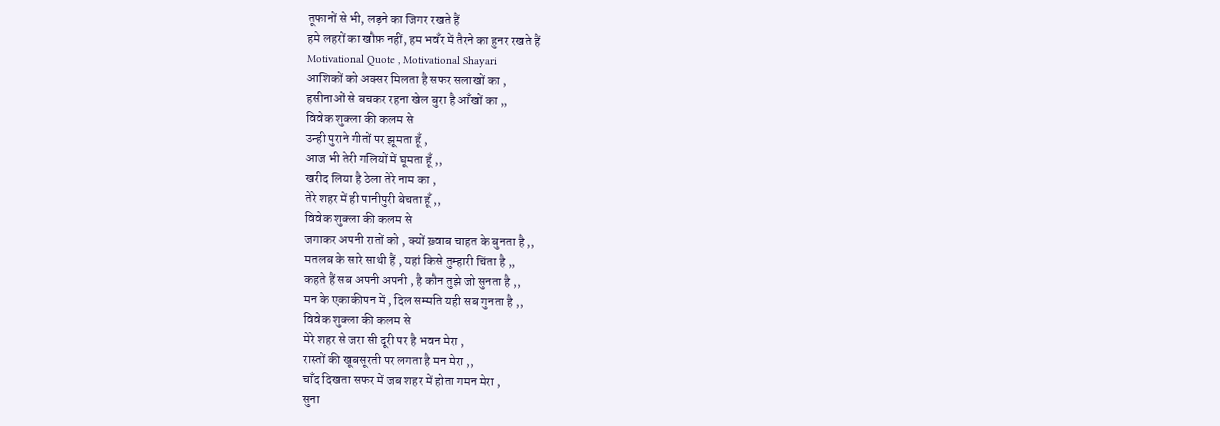तूफानों से भी, लड़ने का जिगर रखते हैं
हमे लहरों का खौफ़ नहीं, हम भवँर में तैरने का हुनर रखते हैं
Motivational Quote , Motivational Shayari
आशिकों को अक्सर मिलता है सफर सलाखों का ,
हसीनाओं से बचकर रहना खेल बुरा है आँखों का ,,
विवेक शुक्ला की कलम से
उन्ही पुराने गीतों पर झूमता हूँ ,
आज भी तेरी गलियों में घूमता हूँ ,,
खरीद लिया है ठेला तेरे नाम का ,
तेरे शहर में ही पानीपुरी बेचता हूँ ,,
विवेक शुक्ला की कलम से
जगाकर अपनी रातों को , क्यों ख़्वाब चाहत के बुनता है ,,
मतलब के सारे साथी हैं , यहां किसे तुम्हारी चिंता है ,,
कहते हैं सब अपनी अपनी , है कौन तुझे जो सुनता है ,,
मन के एकाकीपन में , दिल सम्मति यही सब गुनता है ,,
विवेक शुक्ला की कलम से
मेरे शहर से जरा सी दूरी पर है भवन मेरा ,
रास्तों की खूबसूरती पर लगता है मन मेरा ,,
चाँद दिखता सफर में जब शहर में होता गमन मेरा ,
सुना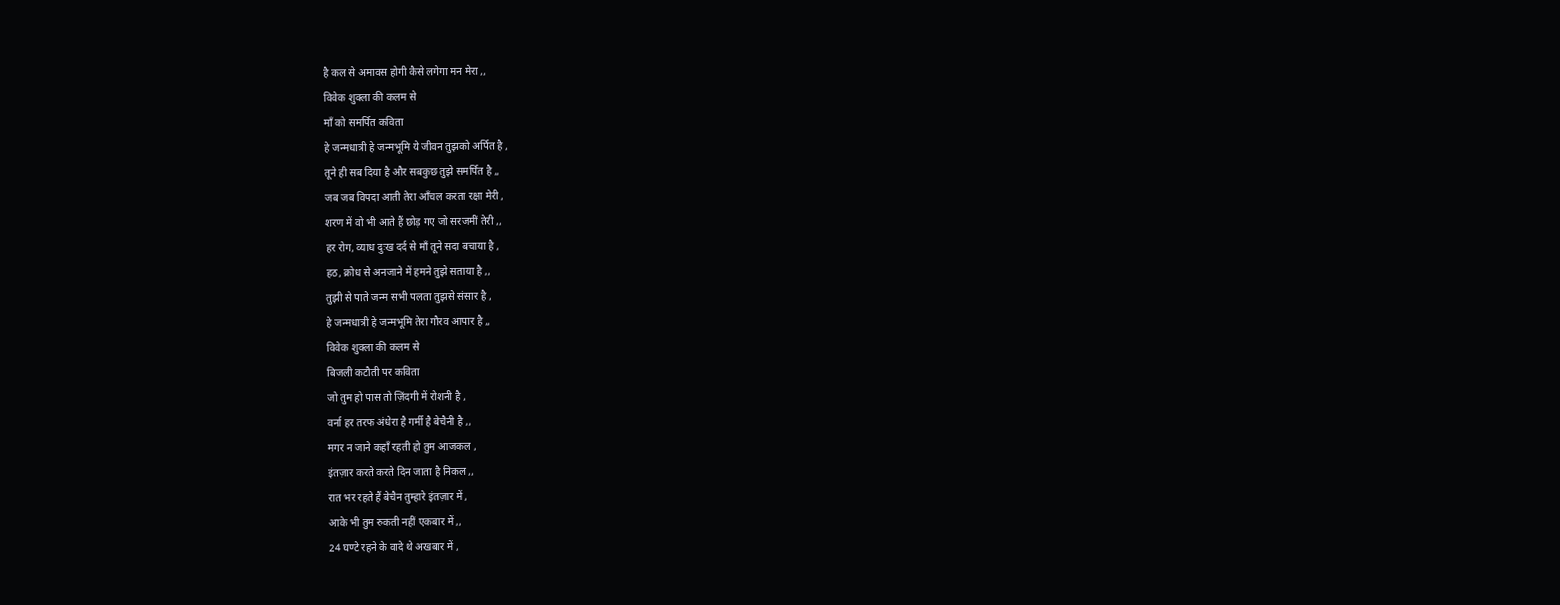है कल से अमावस होगी कैसे लगेगा मन मेरा ,,
विवेक शुक्ला की कलम से
माँ को समर्पित कविता
हे जन्मधात्री हे जन्मभूमि ये जीवन तुझको अर्पित है ,
तूने ही सब दिया है और सबकुछ तुझे समर्पित है ,,
जब जब विपदा आती तेरा आँचल करता रक्षा मेरी ,
शरण में वो भी आते हैं छोड़ गए जो सरजमीं तेरी ,,
हर रोग, व्याध दुःख दर्द से माँ तूने सदा बचाया है ,
हठ, क्रोध से अनजाने में हमने तुझे सताया है ,,
तुझी से पाते जन्म सभी पलता तुझसे संसार है ,
हे जन्मधात्री हे जन्मभूमि तेरा गौरव आपार है ,,
विवेक शुक्ला की कलम से
बिजली कटौती पर कविता
जो तुम हो पास तो ज़िंदगी में रोशनी है ,
वर्ना हर तरफ अंधेरा है गर्मी है बेचैनी है ,,
मगर न जाने कहाँ रहती हो तुम आजकल ,
इंतज़ार करते करते दिन जाता है निकल ,,
रात भर रहते हैं बेचैन तुम्हारे इंतज़ार में ,
आके भी तुम रुकती नहीं एकबार में ,,
24 घण्टे रहने के वादे थे अखबार में ,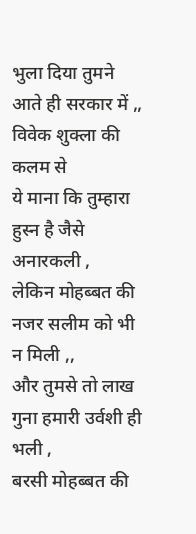भुला दिया तुमने आते ही सरकार में ,,
विवेक शुक्ला की कलम से
ये माना कि तुम्हारा हुस्न है जैसे अनारकली ,
लेकिन मोहब्बत की नजर सलीम को भी न मिली ,,
और तुमसे तो लाख गुना हमारी उर्वशी ही भली ,
बरसी मोहब्बत की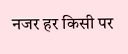नजर हर किसी पर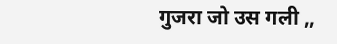गुजरा जो उस गली ,,